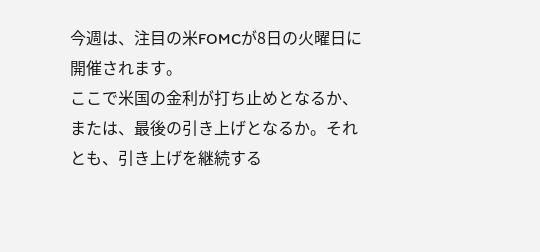今週は、注目の米FOMCが8日の火曜日に開催されます。
ここで米国の金利が打ち止めとなるか、または、最後の引き上げとなるか。それとも、引き上げを継続する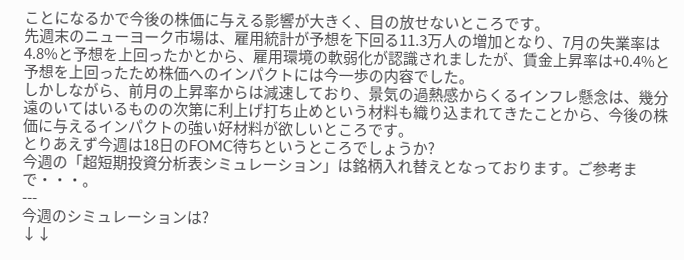ことになるかで今後の株価に与える影響が大きく、目の放せないところです。
先週末のニューヨーク市場は、雇用統計が予想を下回る11.3万人の増加となり、7月の失業率は4.8%と予想を上回ったかとから、雇用環境の軟弱化が認識されましたが、賃金上昇率は+0.4%と予想を上回ったため株価へのインパクトには今一歩の内容でした。
しかしながら、前月の上昇率からは減速しており、景気の過熱感からくるインフレ懸念は、幾分遠のいてはいるものの次第に利上げ打ち止めという材料も織り込まれてきたことから、今後の株価に与えるインパクトの強い好材料が欲しいところです。
とりあえず今週は18日のFOMC待ちというところでしょうか?
今週の「超短期投資分析表シミュレーション」は銘柄入れ替えとなっております。ご参考まで・・・。
---
今週のシミュレーションは?
↓↓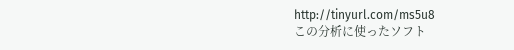http://tinyurl.com/ms5u8
この分析に使ったソフト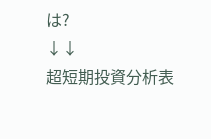は?
↓↓
超短期投資分析表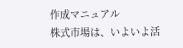作成マニュアル
株式市場は、いよいよ活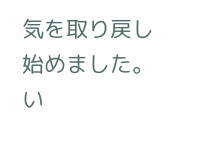気を取り戻し始めました。
い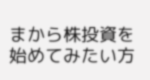まから株投資を始めてみたい方